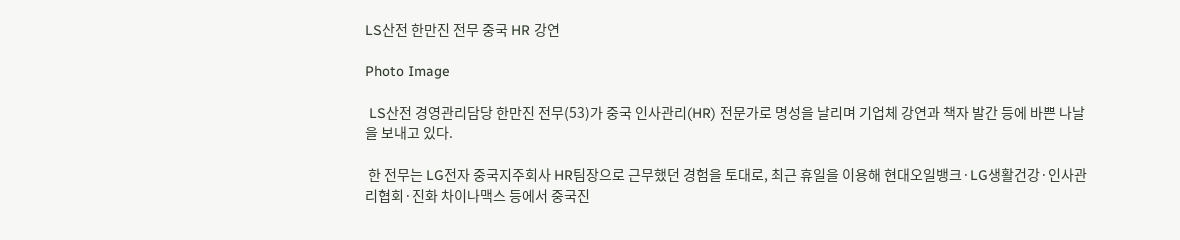LS산전 한만진 전무 중국 HR 강연

Photo Image

 LS산전 경영관리담당 한만진 전무(53)가 중국 인사관리(HR) 전문가로 명성을 날리며 기업체 강연과 책자 발간 등에 바쁜 나날을 보내고 있다.

 한 전무는 LG전자 중국지주회사 HR팀장으로 근무했던 경험을 토대로, 최근 휴일을 이용해 현대오일뱅크·LG생활건강·인사관리협회·진화 차이나맥스 등에서 중국진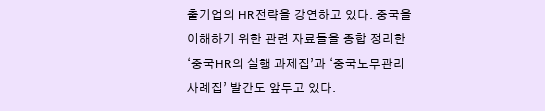출기업의 HR전략을 강연하고 있다. 중국을 이해하기 위한 관련 자료들을 종합 정리한 ‘중국HR의 실행 과제집’과 ‘중국노무관리 사례집’ 발간도 앞두고 있다.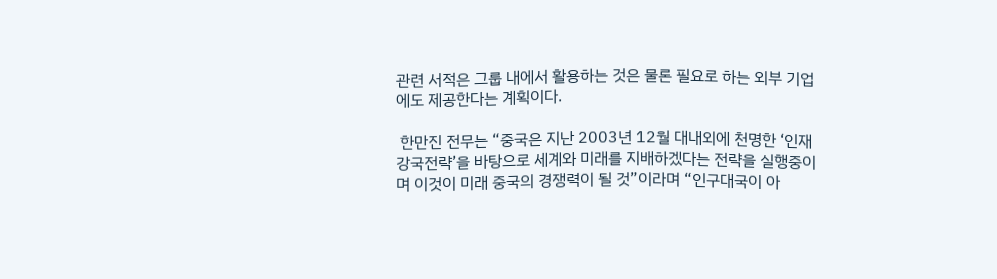관련 서적은 그룹 내에서 활용하는 것은 물론 필요로 하는 외부 기업에도 제공한다는 계획이다.

 한만진 전무는 “중국은 지난 2003년 12월 대내외에 천명한 ‘인재강국전략’을 바탕으로 세계와 미래를 지배하겠다는 전략을 실행중이며 이것이 미래 중국의 경쟁력이 될 것”이라며 “인구대국이 아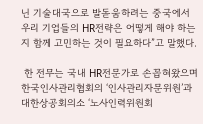닌 기술대국으로 발돋움하려는 중국에서 우리 기업들의 HR전략은 어떻게 해야 하는지 함께 고민하는 것이 필요하다”고 말했다.

 한 전무는 국내 HR전문가로 손꼽혀왔으며 한국인사관리협회의 ‘인사관리자문위원’과 대한상공회의소 ‘노사인력위원회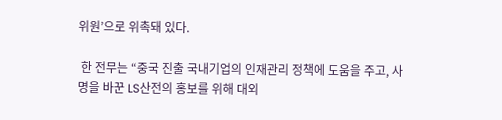위원’으로 위촉돼 있다.

 한 전무는 “중국 진출 국내기업의 인재관리 정책에 도움을 주고, 사명을 바꾼 LS산전의 홍보를 위해 대외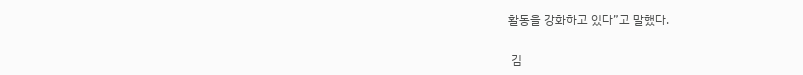활동을 강화하고 있다”고 말했다.

 김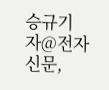승규기자@전자신문,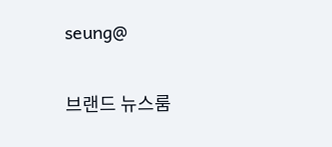seung@

브랜드 뉴스룸